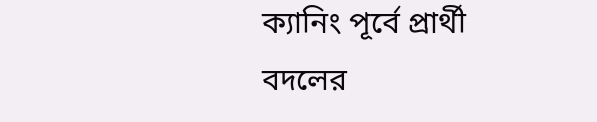ক্যানিং পূর্বে প্রার্থী বদলের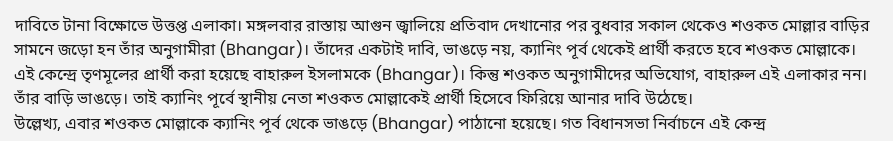দাবিতে টানা বিক্ষোভে উত্তপ্ত এলাকা। মঙ্গলবার রাস্তায় আগুন জ্বালিয়ে প্রতিবাদ দেখানোর পর বুধবার সকাল থেকেও শওকত মোল্লার বাড়ির সামনে জড়ো হন তাঁর অনুগামীরা (Bhangar)। তাঁদের একটাই দাবি, ভাঙড়ে নয়, ক্যানিং পূর্ব থেকেই প্রার্থী করতে হবে শওকত মোল্লাকে।
এই কেন্দ্রে তৃণমূলের প্রার্থী করা হয়েছে বাহারুল ইসলামকে (Bhangar)। কিন্তু শওকত অনুগামীদের অভিযোগ, বাহারুল এই এলাকার নন। তাঁর বাড়ি ভাঙড়ে। তাই ক্যানিং পূর্বে স্থানীয় নেতা শওকত মোল্লাকেই প্রার্থী হিসেবে ফিরিয়ে আনার দাবি উঠেছে।
উল্লেখ্য, এবার শওকত মোল্লাকে ক্যানিং পূর্ব থেকে ভাঙড়ে (Bhangar) পাঠানো হয়েছে। গত বিধানসভা নির্বাচনে এই কেন্দ্র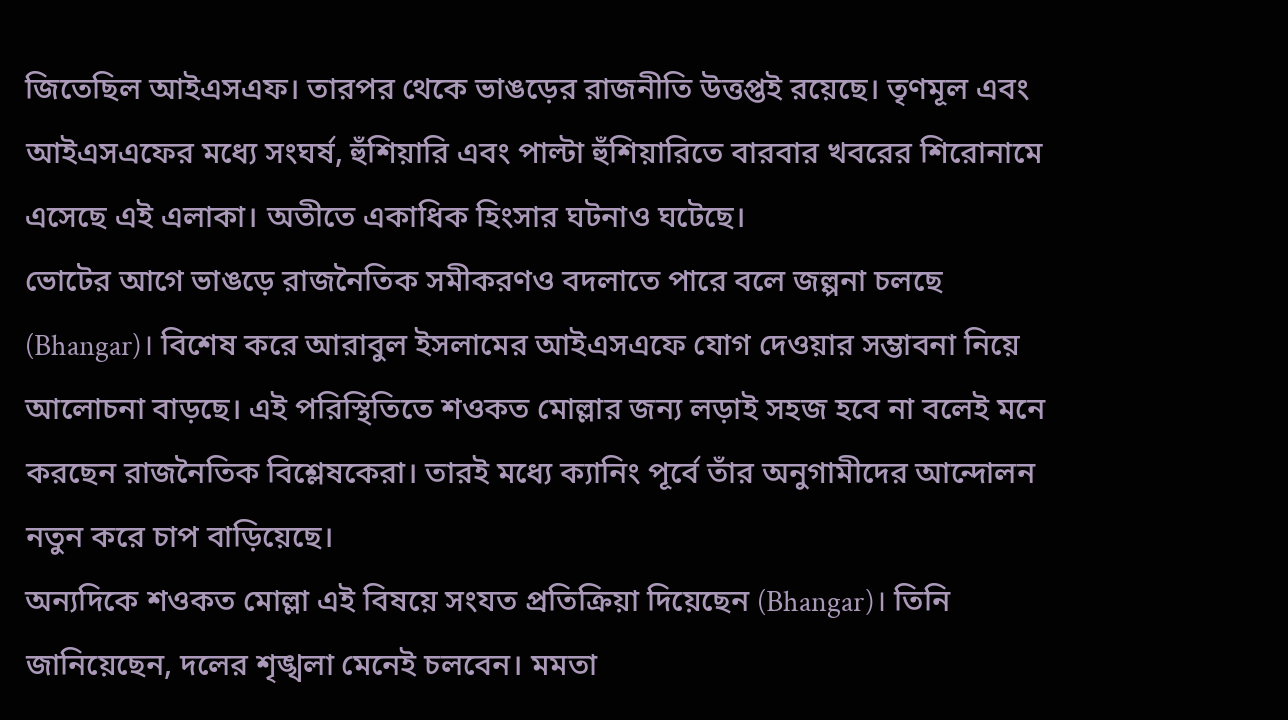জিতেছিল আইএসএফ। তারপর থেকে ভাঙড়ের রাজনীতি উত্তপ্তই রয়েছে। তৃণমূল এবং আইএসএফের মধ্যে সংঘর্ষ, হুঁশিয়ারি এবং পাল্টা হুঁশিয়ারিতে বারবার খবরের শিরোনামে এসেছে এই এলাকা। অতীতে একাধিক হিংসার ঘটনাও ঘটেছে।
ভোটের আগে ভাঙড়ে রাজনৈতিক সমীকরণও বদলাতে পারে বলে জল্পনা চলছে (Bhangar)। বিশেষ করে আরাবুল ইসলামের আইএসএফে যোগ দেওয়ার সম্ভাবনা নিয়ে আলোচনা বাড়ছে। এই পরিস্থিতিতে শওকত মোল্লার জন্য লড়াই সহজ হবে না বলেই মনে করছেন রাজনৈতিক বিশ্লেষকেরা। তারই মধ্যে ক্যানিং পূর্বে তাঁর অনুগামীদের আন্দোলন নতুন করে চাপ বাড়িয়েছে।
অন্যদিকে শওকত মোল্লা এই বিষয়ে সংযত প্রতিক্রিয়া দিয়েছেন (Bhangar)। তিনি জানিয়েছেন, দলের শৃঙ্খলা মেনেই চলবেন। মমতা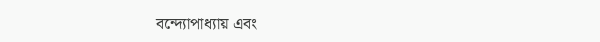বন্দ্যোপাধ্যায় এবং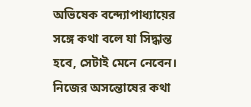অভিষেক বন্দ্যোপাধ্যায়ের সঙ্গে কথা বলে যা সিদ্ধান্ত হবে, সেটাই মেনে নেবেন। নিজের অসন্তোষের কথা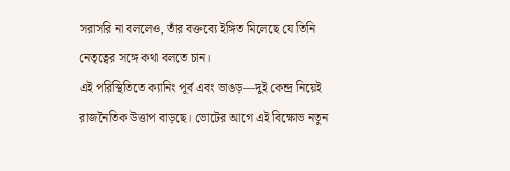সরাসরি না বললেও, তাঁর বক্তব্যে ইঙ্গিত মিলেছে যে তিনি নেতৃত্বের সঙ্গে কথা বলতে চান।
এই পরিস্থিতিতে ক্যানিং পূর্ব এবং ভাঙড়—দুই কেন্দ্র নিয়েই রাজনৈতিক উত্তাপ বাড়ছে। ভোটের আগে এই বিক্ষোভ নতুন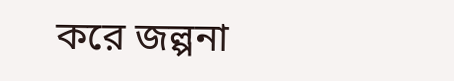করে জল্পনা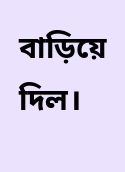বাড়িয়ে দিল।